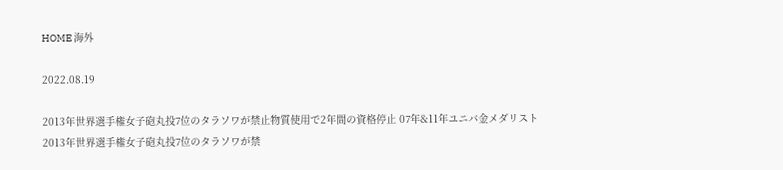HOME 海外

2022.08.19

2013年世界選手権女子砲丸投7位のタラソワが禁止物質使用で2年間の資格停止 07年&11年ユニバ金メダリスト
2013年世界選手権女子砲丸投7位のタラソワが禁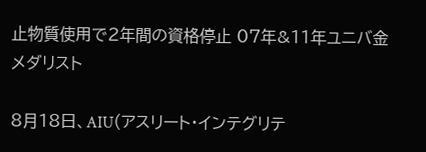止物質使用で2年間の資格停止 07年&11年ユニバ金メダリスト

8月18日、AIU(アスリート・インテグリテ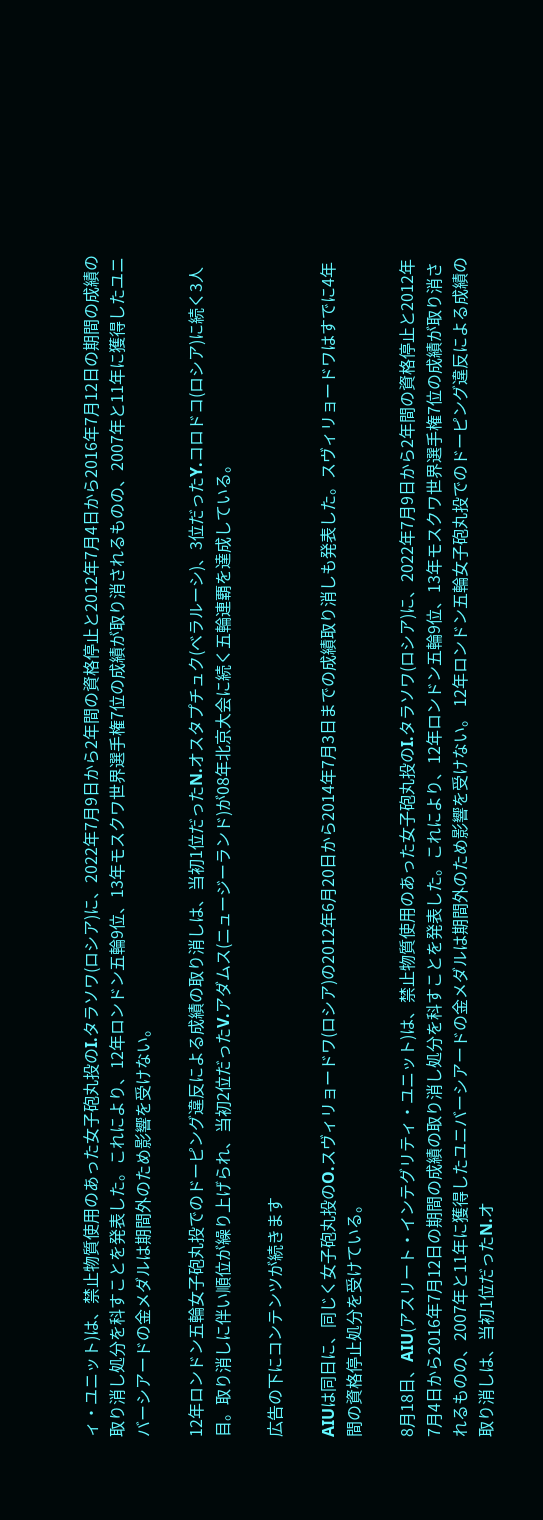ィ・ユニット)は、禁止物質使用のあった女子砲丸投のI.タラソワ(ロシア)に、2022年7月9日から2年間の資格停止と2012年7月4日から2016年7月12日の期間の成績の取り消し処分を科すことを発表した。これにより、12年ロンドン五輪9位、13年モスクワ世界選手権7位の成績が取り消されるものの、2007年と11年に獲得したユニバーシアードの金メダルは期間外のため影響を受けない。

12年ロンドン五輪女子砲丸投でのドーピング違反による成績の取り消しは、当初1位だったN.オスタプチュク(ベラルーシ)、3位だったY.コロドコ(ロシア)に続く3人目。取り消しに伴い順位が繰り上げられ、当初2位だったV.アダムス(ニュージーランド)が08年北京大会に続く五輪連覇を達成している。

広告の下にコンテンツが続きます

AIUは同日に、同じく女子砲丸投のO.スヴィリョードワ(ロシア)の2012年6月20日から2014年7月3日までの成績取り消しも発表した。スヴィリョードワはすでに4年間の資格停止処分を受けている。

8月18日、AIU(アスリート・インテグリティ・ユニット)は、禁止物質使用のあった女子砲丸投のI.タラソワ(ロシア)に、2022年7月9日から2年間の資格停止と2012年7月4日から2016年7月12日の期間の成績の取り消し処分を科すことを発表した。これにより、12年ロンドン五輪9位、13年モスクワ世界選手権7位の成績が取り消されるものの、2007年と11年に獲得したユニバーシアードの金メダルは期間外のため影響を受けない。 12年ロンドン五輪女子砲丸投でのドーピング違反による成績の取り消しは、当初1位だったN.オ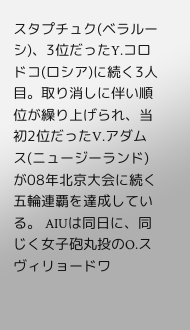スタプチュク(ベラルーシ)、3位だったY.コロドコ(ロシア)に続く3人目。取り消しに伴い順位が繰り上げられ、当初2位だったV.アダムス(ニュージーランド)が08年北京大会に続く五輪連覇を達成している。 AIUは同日に、同じく女子砲丸投のO.スヴィリョードワ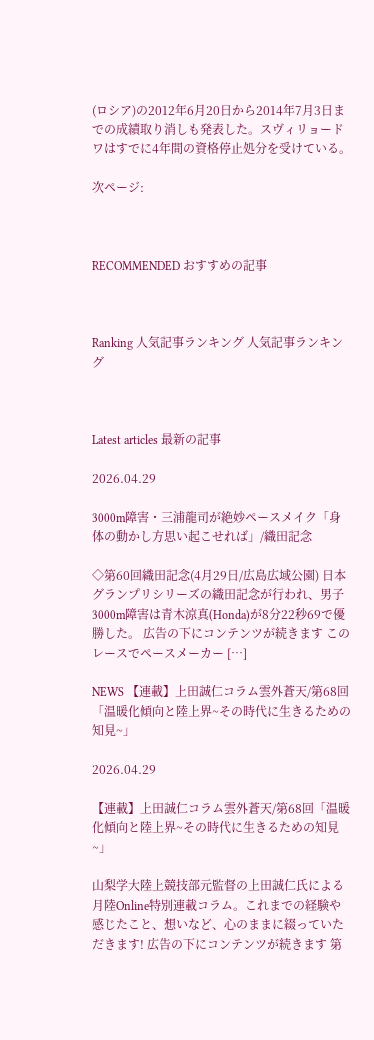(ロシア)の2012年6月20日から2014年7月3日までの成績取り消しも発表した。スヴィリョードワはすでに4年間の資格停止処分を受けている。

次ページ:



RECOMMENDED おすすめの記事



Ranking 人気記事ランキング 人気記事ランキング



Latest articles 最新の記事

2026.04.29

3000m障害・三浦龍司が絶妙ペースメイク「身体の動かし方思い起こせれば」/織田記念

◇第60回織田記念(4月29日/広島広域公園) 日本グランプリシリーズの織田記念が行われ、男子3000m障害は青木涼真(Honda)が8分22秒69で優勝した。 広告の下にコンテンツが続きます このレースでペースメーカー […]

NEWS 【連載】上田誠仁コラム雲外蒼天/第68回「温暖化傾向と陸上界~その時代に生きるための知見~」

2026.04.29

【連載】上田誠仁コラム雲外蒼天/第68回「温暖化傾向と陸上界~その時代に生きるための知見~」

山梨学大陸上競技部元監督の上田誠仁氏による月陸Online特別連載コラム。これまでの経験や感じたこと、想いなど、心のままに綴っていただきます! 広告の下にコンテンツが続きます 第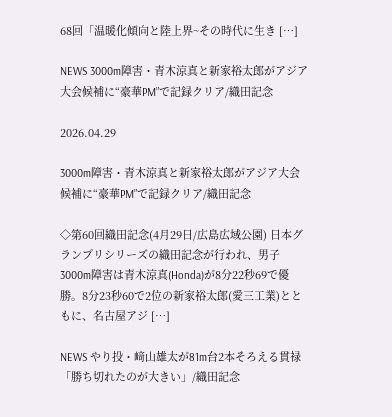68回「温暖化傾向と陸上界~その時代に生き […]

NEWS 3000m障害・青木涼真と新家裕太郎がアジア大会候補に“豪華PM”で記録クリア/織田記念

2026.04.29

3000m障害・青木涼真と新家裕太郎がアジア大会候補に“豪華PM”で記録クリア/織田記念

◇第60回織田記念(4月29日/広島広域公園) 日本グランプリシリーズの織田記念が行われ、男子3000m障害は青木涼真(Honda)が8分22秒69で優勝。8分23秒60で2位の新家裕太郎(愛三工業)とともに、名古屋アジ […]

NEWS やり投・﨑山雄太が81m台2本そろえる貫禄「勝ち切れたのが大きい」/織田記念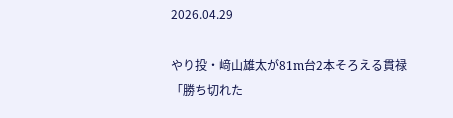2026.04.29

やり投・﨑山雄太が81m台2本そろえる貫禄「勝ち切れた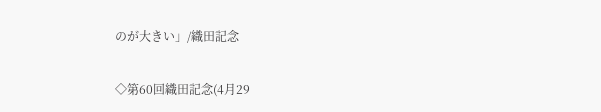のが大きい」/織田記念

◇第60回織田記念(4月29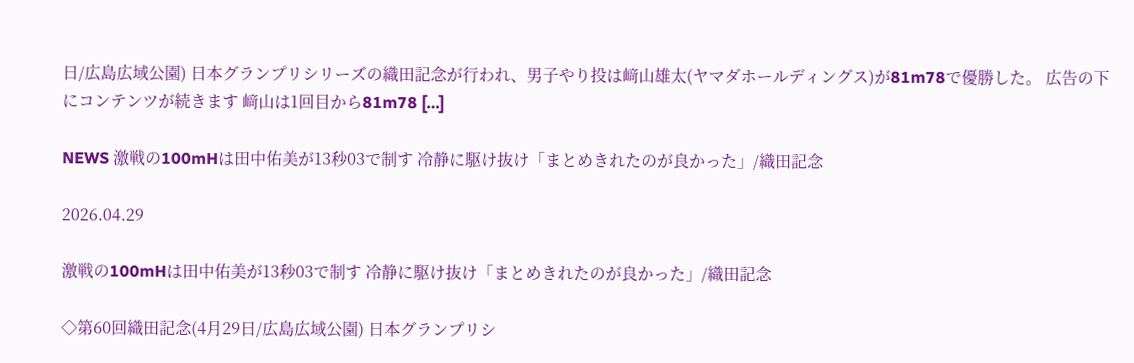日/広島広域公園) 日本グランプリシリーズの織田記念が行われ、男子やり投は﨑山雄太(ヤマダホールディングス)が81m78で優勝した。 広告の下にコンテンツが続きます 﨑山は1回目から81m78 […]

NEWS 激戦の100mHは田中佑美が13秒03で制す 冷静に駆け抜け「まとめきれたのが良かった」/織田記念

2026.04.29

激戦の100mHは田中佑美が13秒03で制す 冷静に駆け抜け「まとめきれたのが良かった」/織田記念

◇第60回織田記念(4月29日/広島広域公園) 日本グランプリシ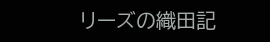リーズの織田記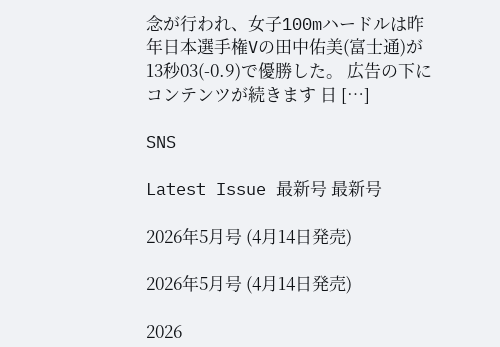念が行われ、女子100mハードルは昨年日本選手権Vの田中佑美(富士通)が13秒03(-0.9)で優勝した。 広告の下にコンテンツが続きます 日 […]

SNS

Latest Issue 最新号 最新号

2026年5月号 (4月14日発売)

2026年5月号 (4月14日発売)

2026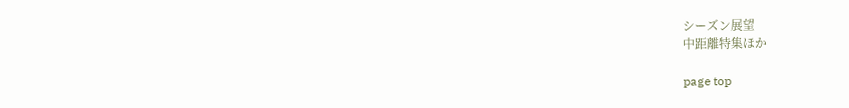シーズン展望
中距離特集ほか

page top